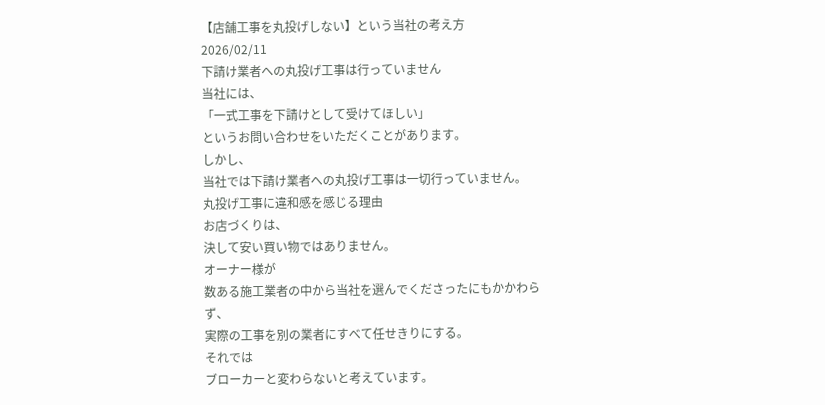【店舗工事を丸投げしない】という当社の考え方
2026/02/11
下請け業者への丸投げ工事は行っていません
当社には、
「一式工事を下請けとして受けてほしい」
というお問い合わせをいただくことがあります。
しかし、
当社では下請け業者への丸投げ工事は一切行っていません。
丸投げ工事に違和感を感じる理由
お店づくりは、
決して安い買い物ではありません。
オーナー様が
数ある施工業者の中から当社を選んでくださったにもかかわらず、
実際の工事を別の業者にすべて任せきりにする。
それでは
ブローカーと変わらないと考えています。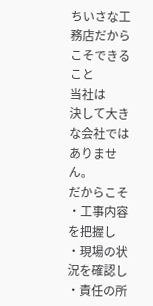ちいさな工務店だからこそできること
当社は
決して大きな会社ではありません。
だからこそ
・工事内容を把握し
・現場の状況を確認し
・責任の所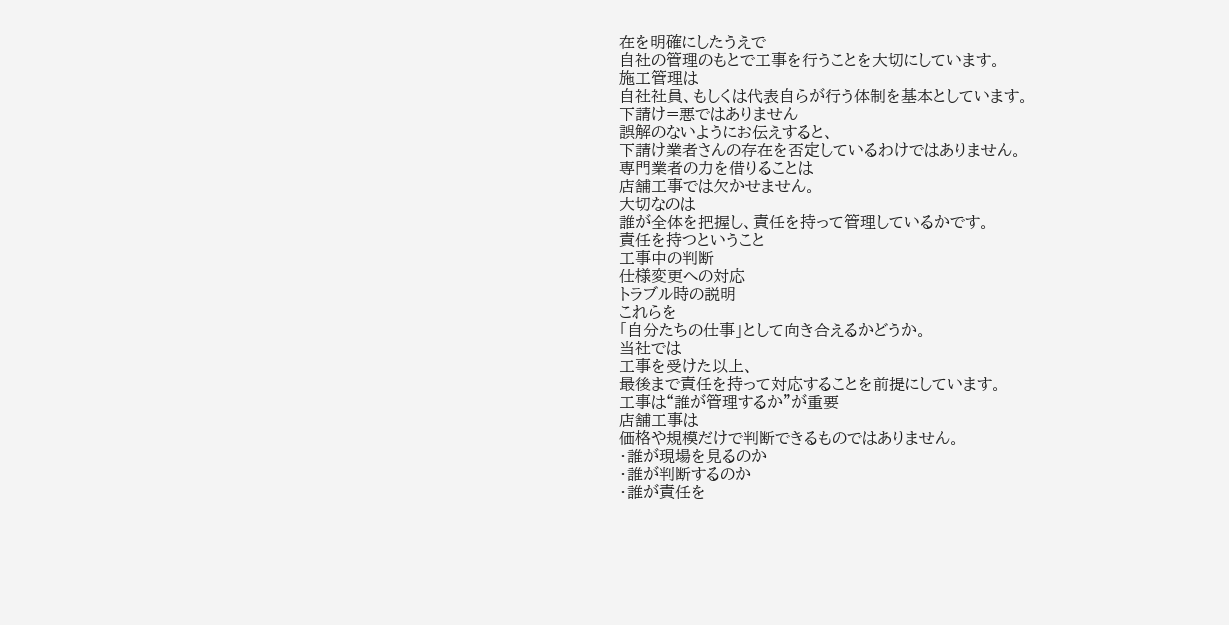在を明確にしたうえで
自社の管理のもとで工事を行うことを大切にしています。
施工管理は
自社社員、もしくは代表自らが行う体制を基本としています。
下請け=悪ではありません
誤解のないようにお伝えすると、
下請け業者さんの存在を否定しているわけではありません。
専門業者の力を借りることは
店舗工事では欠かせません。
大切なのは
誰が全体を把握し、責任を持って管理しているかです。
責任を持つということ
工事中の判断
仕様変更への対応
トラブル時の説明
これらを
「自分たちの仕事」として向き合えるかどうか。
当社では
工事を受けた以上、
最後まで責任を持って対応することを前提にしています。
工事は“誰が管理するか”が重要
店舗工事は
価格や規模だけで判断できるものではありません。
・誰が現場を見るのか
・誰が判断するのか
・誰が責任を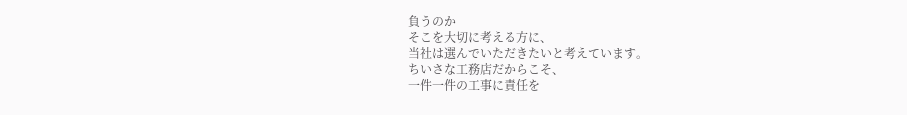負うのか
そこを大切に考える方に、
当社は選んでいただきたいと考えています。
ちいさな工務店だからこそ、
一件一件の工事に責任を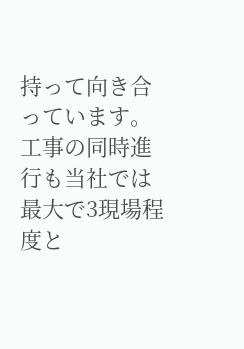持って向き合っています。
工事の同時進行も当社では最大で3現場程度と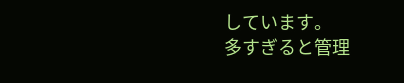しています。
多すぎると管理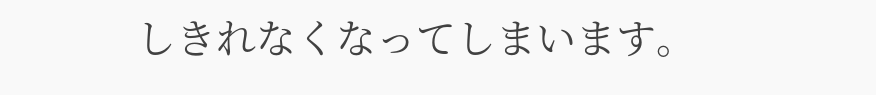しきれなくなってしまいます。